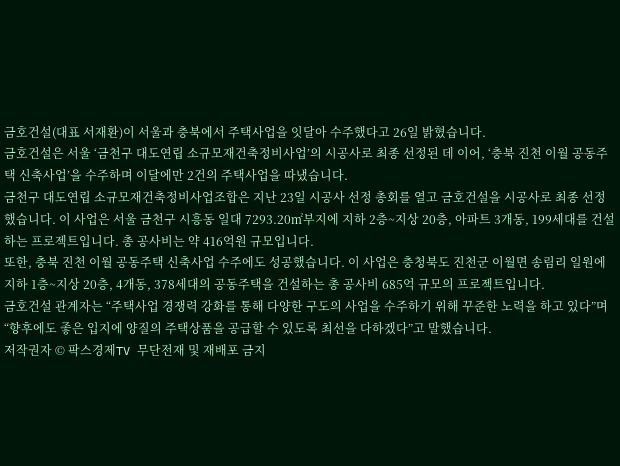금호건설(대표 서재환)이 서울과 충북에서 주택사업을 잇달아 수주했다고 26일 밝혔습니다.
금호건설은 서울 ‘금천구 대도연립 소규모재건축정비사업’의 시공사로 최종 선정된 데 이어, ‘충북 진천 이월 공동주택 신축사업’을 수주하며 이달에만 2건의 주택사업을 따냈습니다.
금천구 대도연립 소규모재건축정비사업조합은 지난 23일 시공사 선정 총회를 열고 금호건설을 시공사로 최종 선정했습니다. 이 사업은 서울 금천구 시흥동 일대 7293.20㎡부지에 지하 2층~지상 20층, 아파트 3개동, 199세대를 건설하는 프로젝트입니다. 총 공사비는 약 416억원 규모입니다.
또한, 충북 진천 이월 공동주택 신축사업 수주에도 성공했습니다. 이 사업은 충청북도 진천군 이월면 송림리 일원에 지하 1층~지상 20층, 4개동, 378세대의 공동주택을 건설하는 총 공사비 685억 규모의 프로젝트입니다.
금호건설 관계자는 “주택사업 경쟁력 강화를 통해 다양한 구도의 사업을 수주하기 위해 꾸준한 노력을 하고 있다”며 “향후에도 좋은 입지에 양질의 주택상품을 공급할 수 있도록 최선을 다하겠다”고 말했습니다.
저작권자 © 팍스경제TV 무단전재 및 재배포 금지